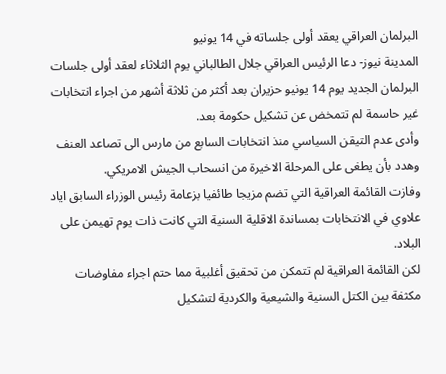البرلمان العراقي يعقد أولى جلساته في 14 يونيو
المدينة نيوز- دعا الرئيس العراقي جلال الطالباني يوم الثلاثاء لعقد أولى جلسات البرلمان الجديد يوم 14 يونيو حزيران بعد أكثر من ثلاثة أشهر من اجراء انتخابات غير حاسمة لم تتمخض عن تشكيل حكومة بعد.
وأدى عدم التيقن السياسي منذ انتخابات السابع من مارس الى تصاعد العنف وهدد بأن يطغى على المرحلة الاخيرة من انسحاب الجيش الامريكي.
وفازت القائمة العراقية التي تضم مزيجا طائفيا بزعامة رئيس الوزراء السابق اياد علاوي في الانتخابات بمساندة الاقلية السنية التي كانت ذات يوم تهيمن على البلاد.
لكن القائمة العراقية لم تتمكن من تحقيق أغلبية مما حتم اجراء مفاوضات مكثفة بين الكتل السنية والشيعية والكردية لتشكيل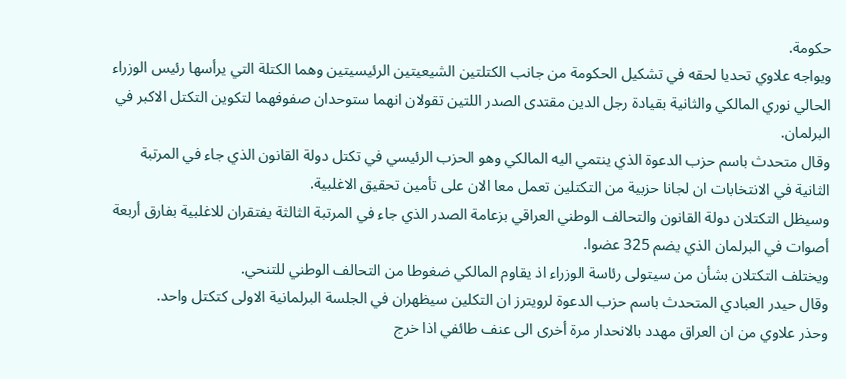حكومة.
ويواجه علاوي تحديا لحقه في تشكيل الحكومة من جانب الكتلتين الشيعيتين الرئيسيتين وهما الكتلة التي يرأسها رئيس الوزراء الحالي نوري المالكي والثانية بقيادة رجل الدين مقتدى الصدر اللتين تقولان انهما ستوحدان صفوفهما لتكوين التكتل الاكبر في البرلمان.
وقال متحدث باسم حزب الدعوة الذي ينتمي اليه المالكي وهو الحزب الرئيسي في تكتل دولة القانون الذي جاء في المرتبة الثانية في الانتخابات ان لجانا حزبية من التكتلين تعمل معا الان على تأمين تحقيق الاغلبية.
وسيظل التكتلان دولة القانون والتحالف الوطني العراقي بزعامة الصدر الذي جاء في المرتبة الثالثة يفتقران للاغلبية بفارق أربعة أصوات في البرلمان الذي يضم 325 عضوا.
ويختلف التكتلان بشأن من سيتولى رئاسة الوزراء اذ يقاوم المالكي ضغوطا من التحالف الوطني للتنحي.
وقال حيدر العبادي المتحدث باسم حزب الدعوة لرويترز ان التكلين سيظهران في الجلسة البرلمانية الاولى كتكتل واحد.
وحذر علاوي من ان العراق مهدد بالانحدار مرة أخرى الى عنف طائفي اذا خرج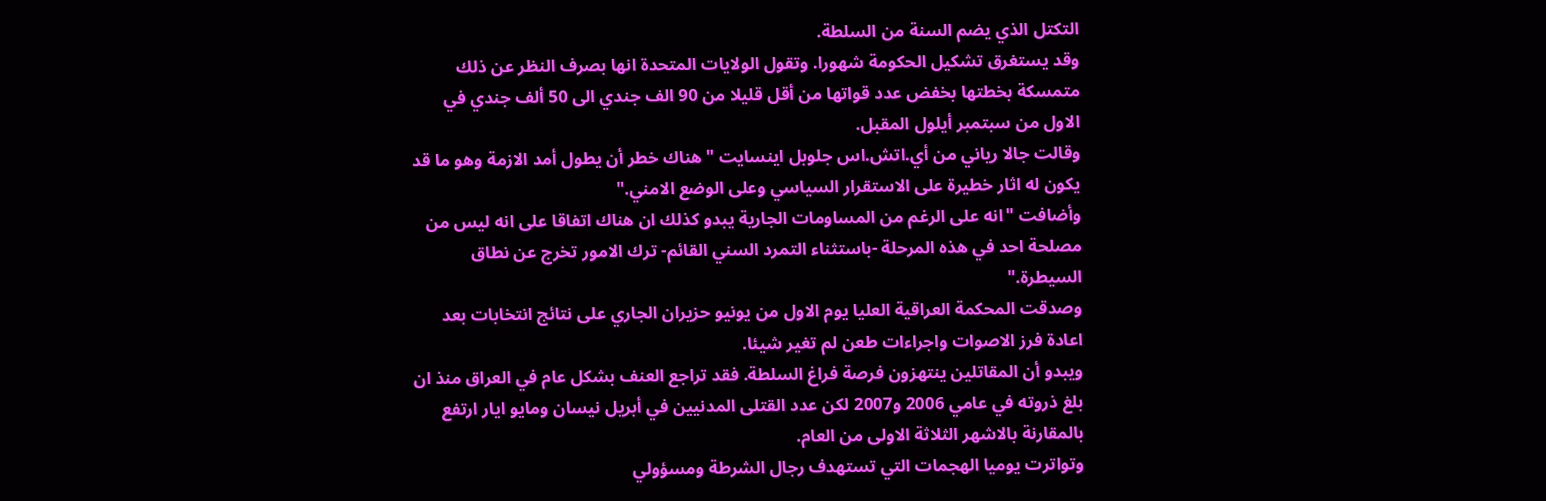التكتل الذي يضم السنة من السلطة.
وقد يستغرق تشكيل الحكومة شهورا. وتقول الولايات المتحدة انها بصرف النظر عن ذلك متمسكة بخطتها بخفض عدد قواتها من أقل قليلا من 90 الف جندي الى 50 ألف جندي في الاول من سبتمبر أيلول المقبل.
وقالت جالا رياني من أي.اتش.اس جلوبل اينسايت "هناك خطر أن يطول أمد الازمة وهو ما قد يكون له اثار خطيرة على الاستقرار السياسي وعلى الوضع الامني."
وأضافت "انه على الرغم من المساومات الجارية يبدو كذلك ان هناك اتفاقا على انه ليس من مصلحة احد في هذه المرحلة -باستثناء التمرد السني القائم- ترك الامور تخرج عن نطاق السيطرة."
وصدقت المحكمة العراقية العليا يوم الاول من يونيو حزيران الجاري على نتائج انتخابات بعد اعادة فرز الاصوات واجراءات طعن لم تغير شيئا.
ويبدو أن المقاتلين ينتهزون فرصة فراغ السلطة. فقد تراجع العنف بشكل عام في العراق منذ ان بلغ ذروته في عامي 2006 و2007 لكن عدد القتلى المدنيين في أبريل نيسان ومايو ايار ارتفع بالمقارنة بالاشهر الثلاثة الاولى من العام.
وتواترت يوميا الهجمات التي تستهدف رجال الشرطة ومسؤولي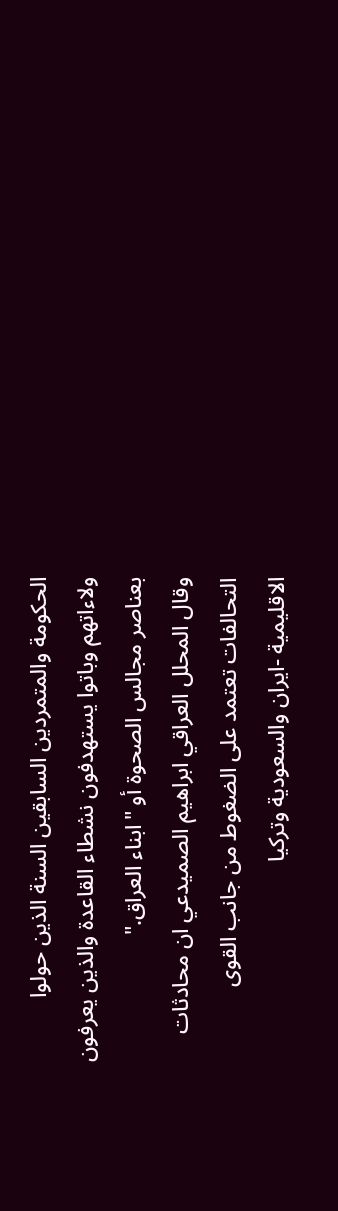الحكومة والمتمردين السابقين السنة الذين حولوا ولاءاتهم وباتوا يستهدفون نشطاء القاعدة والذين يعرفون بعناصر مجالس الصحوة أو "ابناء العراق."
وقال المحلل العراقي ابراهيم الصميدعي ان محادثات التحالفات تعتمد على الضغوط من جانب القوى الاقليمية -ايران والسعودية وتركيا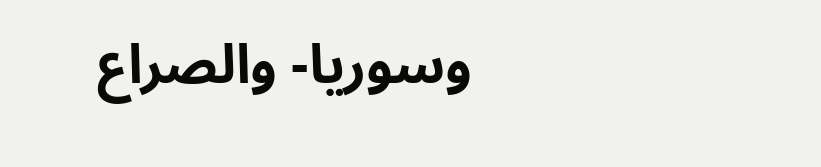وسوريا- والصراع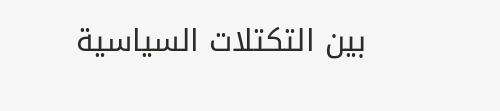بين التكتلات السياسية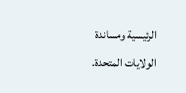الرئيسية ومساندة الولايات المتحدة.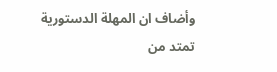وأضاف ان المهلة الدستورية تمتد من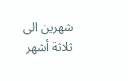شهرين الى ثلاثة أشهر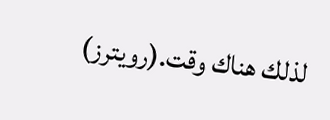لذلك هناك وقت.(رويترز)